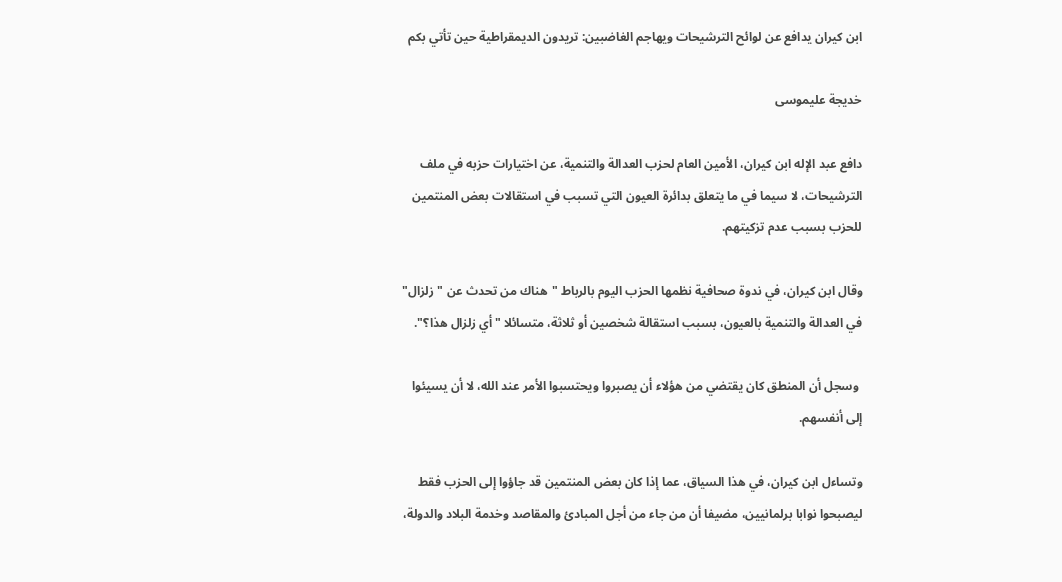ابن كيران يدافع عن لوائح الترشيحات ويهاجم الغاضبين: تريدون الديمقراطية حين تأتي بكم

خديجة عليموسى

دافع عبد الإله ابن كيران، الأمين العام لحزب العدالة والتنمية، عن اختيارات حزبه في ملف الترشيحات، لا سيما في ما يتعلق بدائرة العيون التي تسبب في استقالات بعض المنتمين للحزب بسبب عدم تزكيتهم.

وقال ابن كيران، في ندوة صحافية نظمها الحزب اليوم بالرباط "هناك من تحدث عن "زلزال" في العدالة والتنمية بالعيون، بسبب استقالة شخصين أو ثلاثة، متسائلا "أي زلزال هذا؟".

 وسجل أن المنطق كان يقتضي من هؤلاء أن يصبروا ويحتسبوا الأمر عند الله، لا أن يسيئوا إلى أنفسهم.

وتساءل ابن كيران، في هذا السياق، عما إذا كان بعض المنتمين قد جاؤوا إلى الحزب فقط ليصبحوا نوابا برلمانيين، مضيفا أن من جاء من أجل المبادئ والمقاصد وخدمة البلاد والدولة،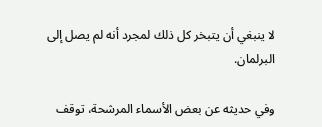لا ينبغي أن يتبخر كل ذلك لمجرد أنه لم يصل إلى البرلمان.

وفي حديثه عن بعض الأسماء المرشحة، توقف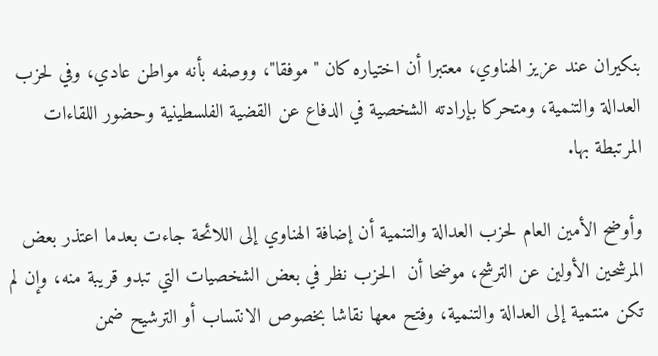بنكيران عند عزيز الهناوي، معتبرا أن اختياره كان "موفقا"، ووصفه بأنه مواطن عادي، وفي لحزب العدالة والتنمية، ومتحركا بإرادته الشخصية في الدفاع عن القضية الفلسطينية وحضور اللقاءات المرتبطة بها.

وأوضح الأمين العام لحزب العدالة والتنمية أن إضافة الهناوي إلى اللائحة جاءت بعدما اعتذر بعض المرشحين الأولين عن الترشح، موضحا أن  الحزب نظر في بعض الشخصيات التي تبدو قريبة منه، وإن لم تكن منتمية إلى العدالة والتنمية، وفتح معها نقاشا بخصوص الانتساب أو الترشيح ضمن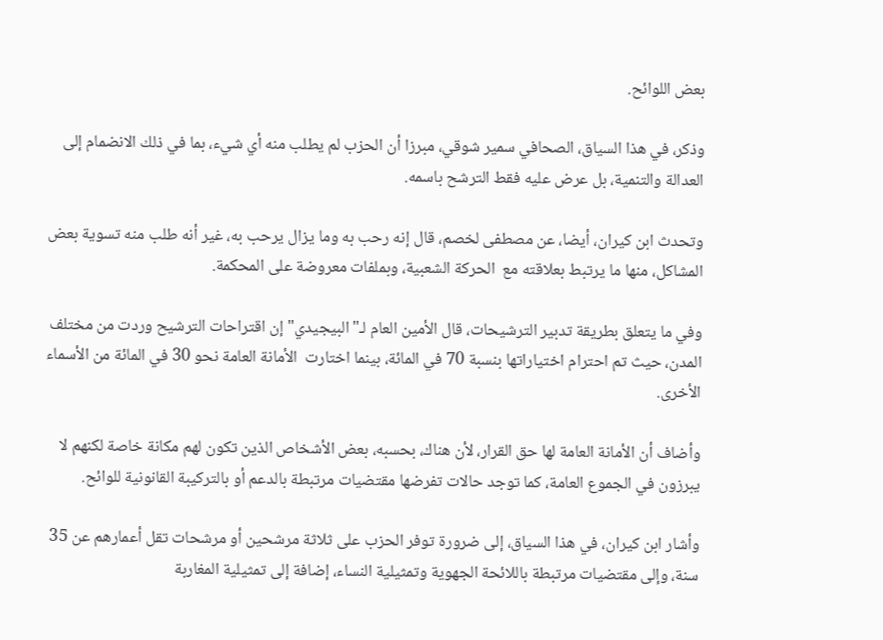بعض اللوائح.

وذكر، في هذا السياق، الصحافي سمير شوقي، مبرزا أن الحزب لم يطلب منه أي شيء، بما في ذلك الانضمام إلى العدالة والتنمية، بل عرض عليه فقط الترشح باسمه.

وتحدث ابن كيران، أيضا، عن مصطفى لخصم، قال إنه رحب به وما يزال يرحب به، غير أنه طلب منه تسوية بعض المشاكل، منها ما يرتبط بعلاقته مع  الحركة الشعبية، وبملفات معروضة على المحكمة.

وفي ما يتعلق بطريقة تدبير الترشيحات، قال الأمين العام لـ"البيجيدي" إن اقتراحات الترشيح وردت من مختلف المدن، حيث تم احترام اختياراتها بنسبة 70 في المائة، بينما اختارت  الأمانة العامة نحو 30 في المائة من الأسماء الأخرى.

وأضاف أن الأمانة العامة لها حق القرار، لأن هناك، بحسبه، بعض الأشخاص الذين تكون لهم مكانة خاصة لكنهم لا يبرزون في الجموع العامة، كما توجد حالات تفرضها مقتضيات مرتبطة بالدعم أو بالتركيبة القانونية للوائح.

وأشار ابن كيران، في هذا السياق، إلى ضرورة توفر الحزب على ثلاثة مرشحين أو مرشحات تقل أعمارهم عن 35 سنة، وإلى مقتضيات مرتبطة باللائحة الجهوية وتمثيلية النساء، إضافة إلى تمثيلية المغاربة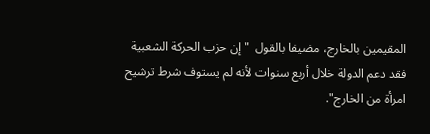المقيمين بالخارج، مضيفا بالقول  " إن حزب الحركة الشعبية فقد دعم الدولة خلال أربع سنوات لأنه لم يستوف شرط ترشيح امرأة من الخارج".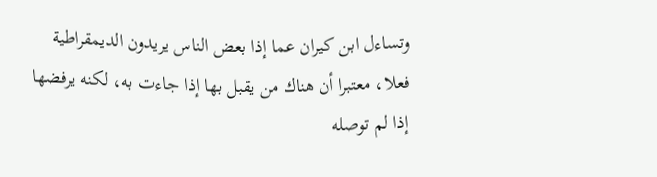وتساءل ابن كيران عما إذا بعض الناس يريدون الديمقراطية فعلا، معتبرا أن هناك من يقبل بها إذا جاءت به، لكنه يرفضها إذا لم توصله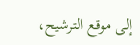إلى موقع الترشيح،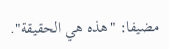مضيفا: "هذه هي الحقيقة".